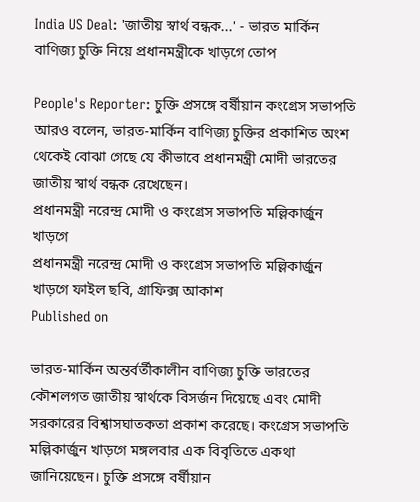India US Deal: 'জাতীয় স্বার্থ বন্ধক...' - ভারত মার্কিন বাণিজ্য চুক্তি নিয়ে প্রধানমন্ত্রীকে খাড়গে তোপ

People's Reporter: চুক্তি প্রসঙ্গে বর্ষীয়ান কংগ্রেস সভাপতি আরও বলেন, ভারত-মার্কিন বাণিজ্য চুক্তির প্রকাশিত অংশ থেকেই বোঝা গেছে যে কীভাবে প্রধানমন্ত্রী মোদী ভারতের জাতীয় স্বার্থ বন্ধক রেখেছেন।
প্রধানমন্ত্রী নরেন্দ্র মোদী ও কংগ্রেস সভাপতি মল্লিকার্জুন খাড়গে
প্রধানমন্ত্রী নরেন্দ্র মোদী ও কংগ্রেস সভাপতি মল্লিকার্জুন খাড়গে ফাইল ছবি, গ্রাফিক্স আকাশ
Published on

ভারত-মার্কিন অন্তর্বর্তীকালীন বাণিজ্য চুক্তি ভারতের কৌশলগত জাতীয় স্বার্থকে বিসর্জন দিয়েছে এবং মোদী সরকারের বিশ্বাসঘাতকতা প্রকাশ করেছে। কংগ্রেস সভাপতি মল্লিকার্জুন খাড়গে মঙ্গলবার এক বিবৃতিতে একথা জানিয়েছেন। চুক্তি প্রসঙ্গে বর্ষীয়ান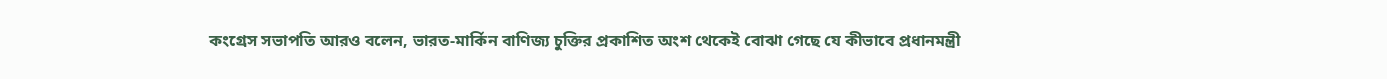কংগ্রেস সভাপতি আরও বলেন, ভারত-মার্কিন বাণিজ্য চুক্তির প্রকাশিত অংশ থেকেই বোঝা গেছে যে কীভাবে প্রধানমন্ত্রী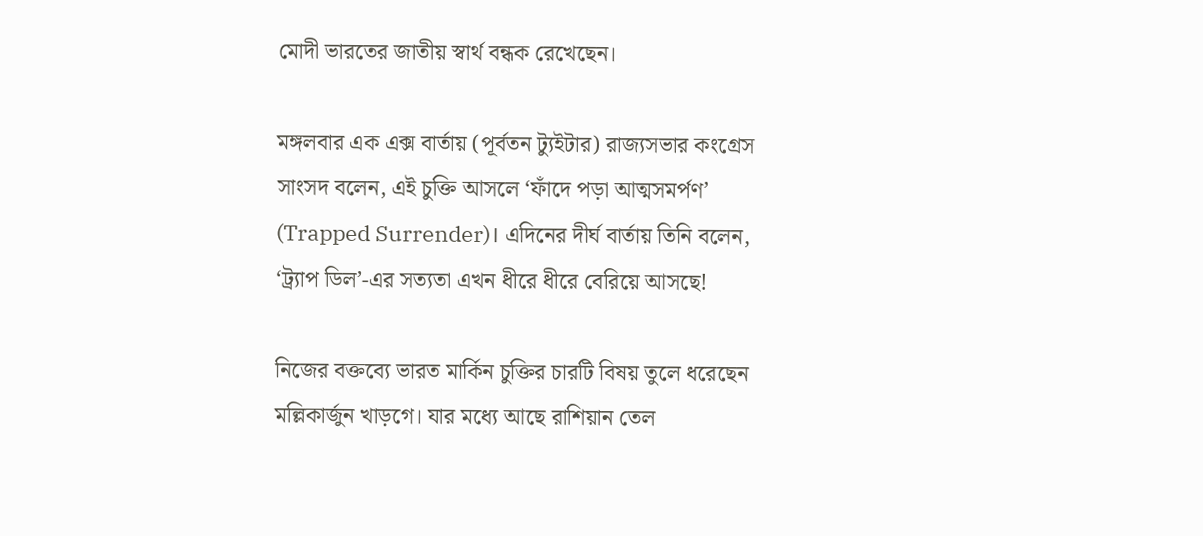মোদী ভারতের জাতীয় স্বার্থ বন্ধক রেখেছেন।

মঙ্গলবার এক এক্স বার্তায় (পূর্বতন ট্যুইটার) রাজ্যসভার কংগ্রেস সাংসদ বলেন, এই চুক্তি আসলে ‘ফাঁদে পড়া আত্মসমর্পণ’ (Trapped Surrender)। এদিনের দীর্ঘ বার্তায় তিনি বলেন, ‘ট্র্যাপ ডিল’-এর সত্যতা এখন ধীরে ধীরে বেরিয়ে আসছে!

নিজের বক্তব্যে ভারত মার্কিন চুক্তির চারটি বিষয় তুলে ধরেছেন মল্লিকার্জুন খাড়গে। যার মধ্যে আছে রাশিয়ান তেল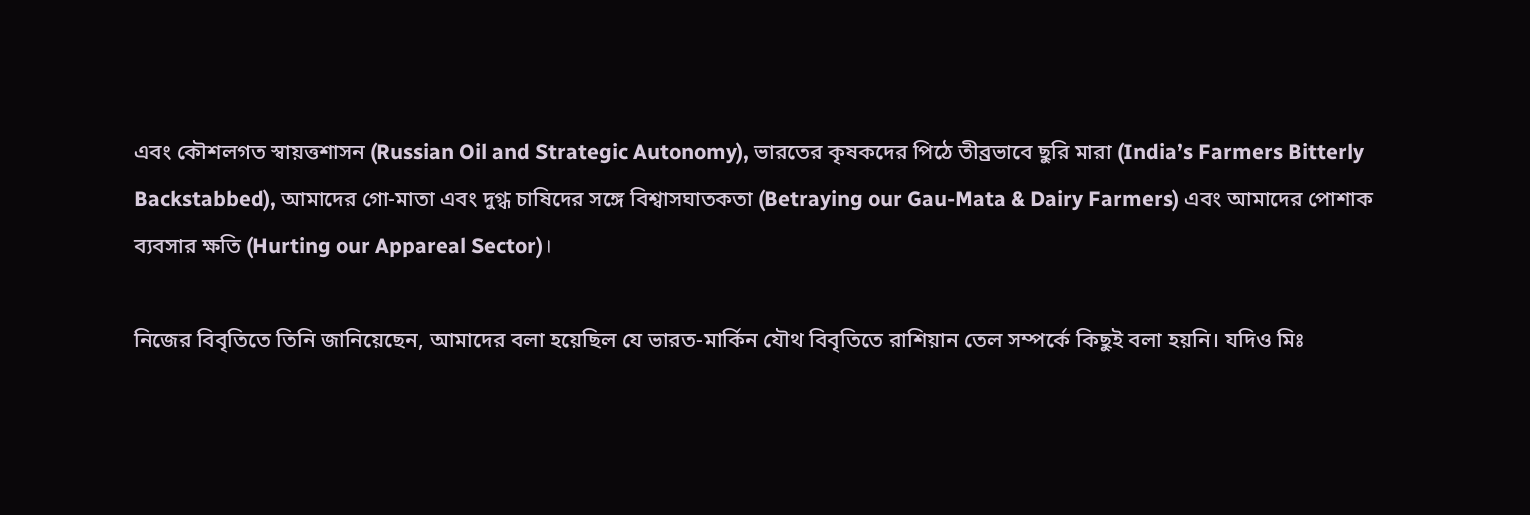এবং কৌশলগত স্বায়ত্তশাসন (Russian Oil and Strategic Autonomy), ভারতের কৃষকদের পিঠে তীব্রভাবে ছুরি মারা (India’s Farmers Bitterly Backstabbed), আমাদের গো-মাতা এবং দুগ্ধ চাষিদের সঙ্গে বিশ্বাসঘাতকতা (Betraying our Gau-Mata & Dairy Farmers) এবং আমাদের পোশাক ব্যবসার ক্ষতি (Hurting our Appareal Sector)।

নিজের বিবৃতিতে তিনি জানিয়েছেন, আমাদের বলা হয়েছিল যে ভারত-মার্কিন যৌথ বিবৃতিতে রাশিয়ান তেল সম্পর্কে কিছুই বলা হয়নি। যদিও মিঃ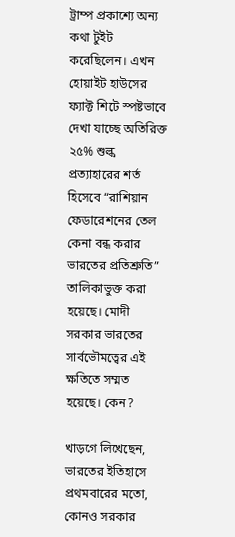ট্রাম্প প্রকাশ্যে অন্য কথা টুইট করেছিলেন। এখন হোয়াইট হাউসের ফ্যাক্ট শিটে স্পষ্টভাবে দেখা যাচ্ছে অতিরিক্ত ২৫% শুল্ক প্রত্যাহারের শর্ত হিসেবে “রাশিয়ান ফেডারেশনের তেল কেনা বন্ধ করার ভারতের প্রতিশ্রুতি” তালিকাভুক্ত করা হয়েছে। মোদী সরকার ভারতের সার্বভৌমত্বের এই ক্ষতিতে সম্মত হয়েছে। কেন?

খাড়গে লিখেছেন, ভারতের ইতিহাসে প্রথমবারের মতো, কোনও সরকার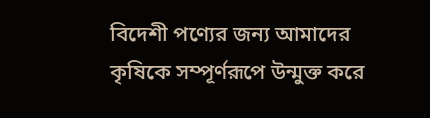বিদেশী পণ্যের জন্য আমাদের কৃষিকে সম্পূর্ণরূপে উন্মুক্ত করে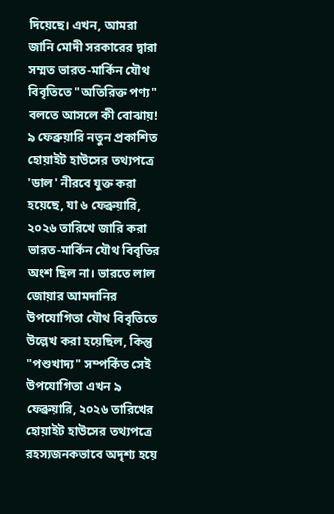দিয়েছে। এখন, আমরা জানি মোদী সরকারের দ্বারা সম্মত ভারত-মার্কিন যৌথ বিবৃতিতে "অতিরিক্ত পণ্য" বলতে আসলে কী বোঝায়! ৯ ফেব্রুয়ারি নতুন প্রকাশিত হোয়াইট হাউসের তথ্যপত্রে 'ডাল' নীরবে যুক্ত করা হয়েছে, যা ৬ ফেব্রুয়ারি, ২০২৬ তারিখে জারি করা ভারত-মার্কিন যৌথ বিবৃতির অংশ ছিল না। ভারতে লাল জোয়ার আমদানির উপযোগিতা যৌথ বিবৃতিতে উল্লেখ করা হয়েছিল, কিন্তু "পশুখাদ্য" সম্পর্কিত সেই উপযোগিতা এখন ৯ ফেব্রুয়ারি, ২০২৬ তারিখের হোয়াইট হাউসের তথ্যপত্রে রহস্যজনকভাবে অদৃশ্য হয়ে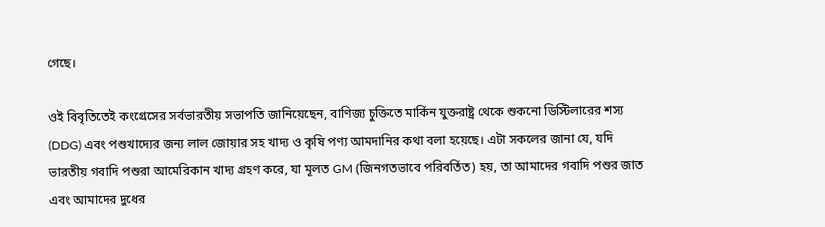গেছে।

ওই বিবৃতিতেই কংগ্রেসের সর্বভারতীয় সভাপতি জানিয়েছেন, বাণিজ্য চুক্তিতে মার্কিন যুক্তরাষ্ট্র থেকে শুকনো ডিস্টিলারের শস্য (DDG) এবং পশুখাদ্যের জন্য লাল জোয়ার সহ খাদ্য ও কৃষি পণ্য আমদানির কথা বলা হয়েছে। এটা সকলের জানা যে, যদি ভারতীয় গবাদি পশুরা আমেরিকান খাদ্য গ্রহণ করে, যা মূলত GM (জিনগতভাবে পরিবর্তিত) হয়, তা আমাদের গবাদি পশুর জাত এবং আমাদের দুধের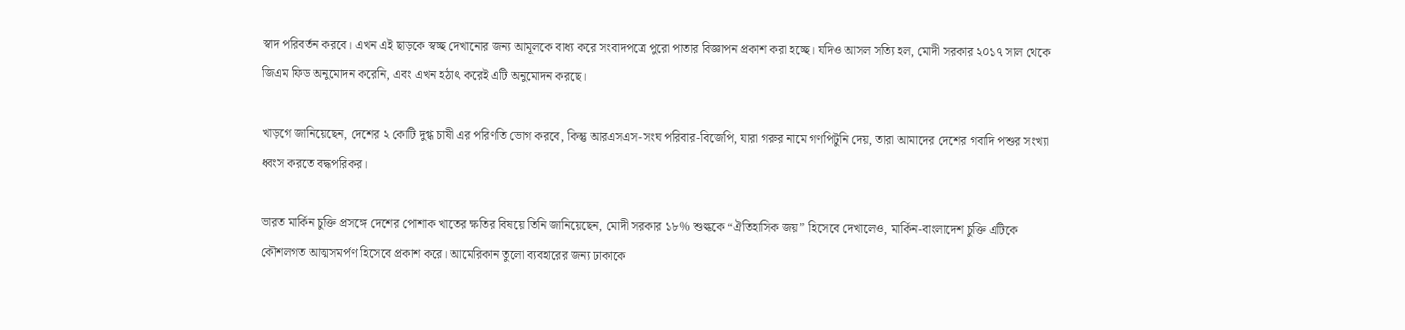স্বাদ পরিবর্তন করবে। এখন এই ছাড়কে স্বচ্ছ দেখানোর জন্য আমূলকে বাধ্য করে সংবাদপত্রে পুরো পাতার বিজ্ঞাপন প্রকাশ করা হচ্ছে। যদিও আসল সত্যি হল, মোদী সরকার ২০১৭ সাল থেকে জিএম ফিড অনুমোদন করেনি, এবং এখন হঠাৎ করেই এটি অনুমোদন করছে।

খাড়গে জানিয়েছেন, দেশের ২ কোটি দুগ্ধ চাষী এর পরিণতি ভোগ করবে, কিন্তু আরএসএস-সংঘ পরিবার-বিজেপি, যারা গরুর নামে গণপিটুনি দেয়, তারা আমাদের দেশের গবাদি পশুর সংখ্যা ধ্বংস করতে বদ্ধপরিকর।

ভারত মার্কিন চুক্তি প্রসঙ্গে দেশের পোশাক খাতের ক্ষতির বিষয়ে তিনি জানিয়েছেন, মোদী সরকার ১৮% শুল্ককে “ঐতিহাসিক জয়” হিসেবে দেখালেও, মার্কিন-বাংলাদেশ চুক্তি এটিকে কৌশলগত আত্মসমর্পণ হিসেবে প্রকাশ করে। আমেরিকান তুলো ব্যবহারের জন্য ঢাকাকে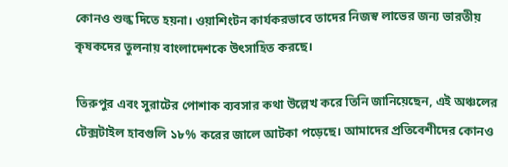কোনও শুল্ক দিতে হয়না। ওয়াশিংটন কার্যকরভাবে তাদের নিজস্ব লাভের জন্য ভারতীয় কৃষকদের তুলনায় বাংলাদেশকে উৎসাহিত করছে।

তিরুপুর এবং সুরাটের পোশাক ব্যবসার কথা উল্লেখ করে তিনি জানিয়েছেন, এই অঞ্চলের টেক্সটাইল হাবগুলি ১৮% করের জালে আটকা পড়েছে। আমাদের প্রতিবেশীদের কোনও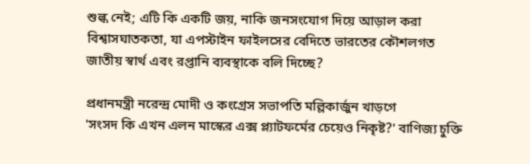শুল্ক নেই; এটি কি একটি জয়, নাকি জনসংযোগ দিয়ে আড়াল করা বিশ্বাসঘাতকতা, যা এপস্টাইন ফাইলসের বেদিতে ভারতের কৌশলগত জাতীয় স্বার্থ এবং রপ্তানি ব্যবস্থাকে বলি দিচ্ছে?

প্রধানমন্ত্রী নরেন্দ্র মোদী ও কংগ্রেস সভাপতি মল্লিকার্জুন খাড়গে
'সংসদ কি এখন এলন মাস্কের এক্স প্ল্যাটফর্মের চেয়েও নিকৃষ্ট?' বাণিজ্য চুক্তি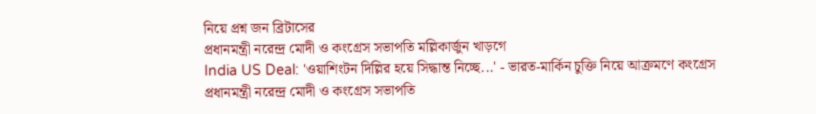নিয়ে প্রশ্ন জন ব্রিটাসের
প্রধানমন্ত্রী নরেন্দ্র মোদী ও কংগ্রেস সভাপতি মল্লিকার্জুন খাড়গে
India US Deal: 'ওয়াশিংটন দিল্লির হয়ে সিদ্ধান্ত নিচ্ছে...' - ভারত-মার্কিন চুক্তি নিয়ে আক্রমণে কংগ্রেস
প্রধানমন্ত্রী নরেন্দ্র মোদী ও কংগ্রেস সভাপতি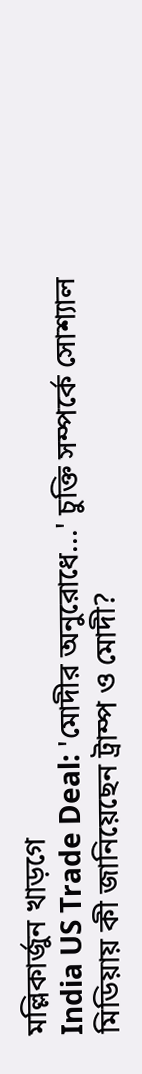মল্লিকার্জুন খাড়গে
India US Trade Deal: 'মোদীর অনুরোধে...' চুক্তি সম্পর্কে সোশ্যাল মিডিয়ায় কী জানিয়েছেন ট্রাম্প ও মোদী?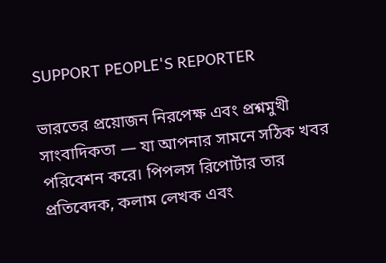SUPPORT PEOPLE'S REPORTER

ভারতের প্রয়োজন নিরপেক্ষ এবং প্রশ্নমুখী সাংবাদিকতা — যা আপনার সামনে সঠিক খবর পরিবেশন করে। পিপলস রিপোর্টার তার প্রতিবেদক, কলাম লেখক এবং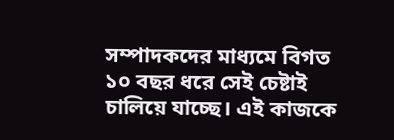সম্পাদকদের মাধ্যমে বিগত ১০ বছর ধরে সেই চেষ্টাই চালিয়ে যাচ্ছে। এই কাজকে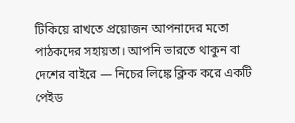টিকিয়ে রাখতে প্রয়োজন আপনাদের মতো পাঠকদের সহায়তা। আপনি ভারতে থাকুন বা দেশের বাইরে — নিচের লিঙ্কে ক্লিক করে একটি পেইড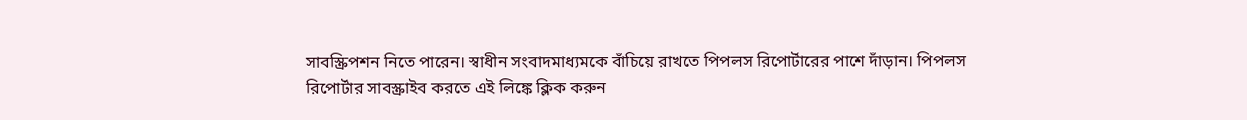সাবস্ক্রিপশন নিতে পারেন। স্বাধীন সংবাদমাধ্যমকে বাঁচিয়ে রাখতে পিপলস রিপোর্টারের পাশে দাঁড়ান। পিপলস রিপোর্টার সাবস্ক্রাইব করতে এই লিঙ্কে ক্লিক করুন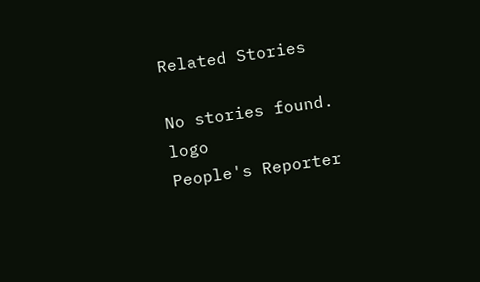Related Stories

No stories found.
logo
People's Reporter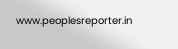www.peoplesreporter.in